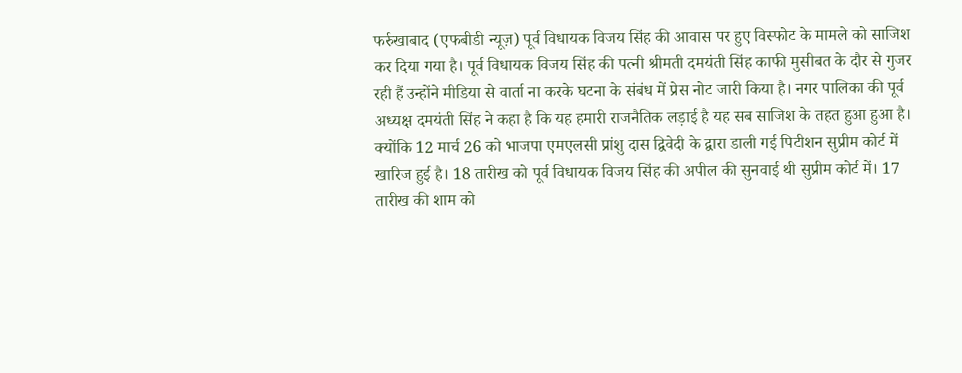फर्रुखाबाद (एफबीडी न्यूज़) पूर्व विधायक विजय सिंह की आवास पर हुए विस्फोट के मामले को साजिश कर दिया गया है। पूर्व विधायक विजय सिंह की पत्नी श्रीमती दमयंती सिंह काफी मुसीबत के दौर से गुजर रही हैं उन्होंने मीडिया से वार्ता ना करके घटना के संबंध में प्रेस नोट जारी किया है। नगर पालिका की पूर्व अध्यक्ष दमयंती सिंह ने कहा है कि यह हमारी राजनैतिक लड़ाई है यह सब साजिश के तहत हुआ हुआ है। क्योंकि 12 मार्च 26 को भाजपा एमएलसी प्रांशु दास द्विवेदी के द्वारा डाली गई पिटीशन सुप्रीम कोर्ट में खारिज हुई है। 18 तारीख को पूर्व विधायक विजय सिंह की अपील की सुनवाई थी सुप्रीम कोर्ट में। 17 तारीख की शाम को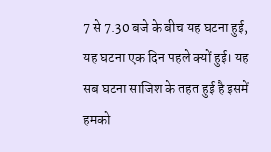7 से 7.30 बजे के बीच यह घटना हुई, यह घटना एक दिन पहले क्यों हुई। यह सब घटना साजिश के तहत हुई है इसमें हमको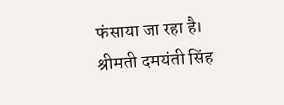फंसाया जा रहा है।
श्रीमती दमयंती सिंह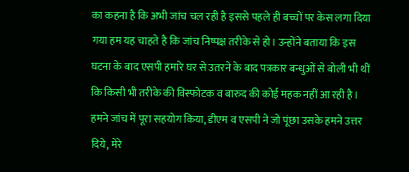का कहना है कि अभी जांच चल रही है इससे पहले ही बच्चों पर केस लगा दिया गया हम यह चाहते है कि जांच निष्पक्ष तरीके से हो। उन्होंने बताया कि इस घटना के बाद एसपी हमारे घर से उतरने के बाद पत्रकार बन्धुओं से बोली भी थीं कि किसी भी तरीके की विस्फोटक व बारुद की कोई महक नहीं आ रही है। हमने जांच में पूरा सहयोग किया, डीएम व एसपी ने जो पूंछा उसके हमने उत्तर दिये, मेरे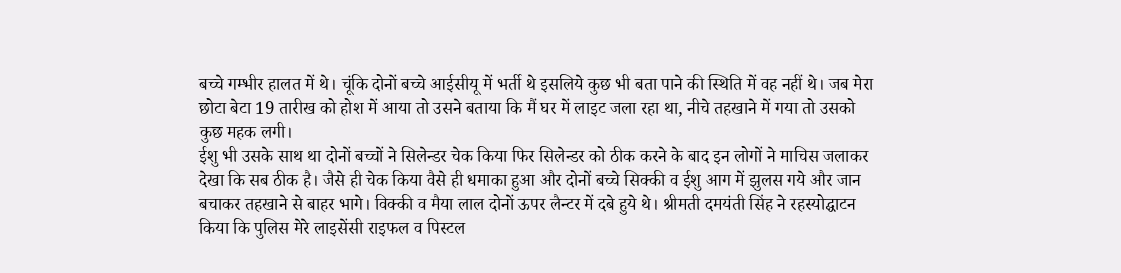बच्चे गम्भीर हालत में थे। चूंकि दोनों बच्चे आईसीयू में भर्ती थे इसलिये कुछ भी बता पाने की स्थिति में वह नहीं थे। जब मेरा छोटा बेटा 19 तारीख को होश में आया तो उसने बताया कि मैं घर में लाइट जला रहा था, नीचे तहखाने में गया तो उसको कुछ महक लगी।
ईशु भी उसके साथ था दोनों बच्चों ने सिलेन्डर चेक किया फिर सिलेन्डर को ठीक करने के बाद इन लोगों ने माचिस जलाकर देखा कि सब ठीक है। जैसे ही चेक किया वैसे ही धमाका हुआ और दोनों बच्चे सिक्की व ईशु आग में झुलस गये और जान बचाकर तहखाने से बाहर भागे। विक्की व मैया लाल दोनों ऊपर लैन्टर में दबे हुये थे। श्रीमती दमयंती सिंह ने रहस्योद्घाटन किया कि पुलिस मेरे लाइसेंसी राइफल व पिस्टल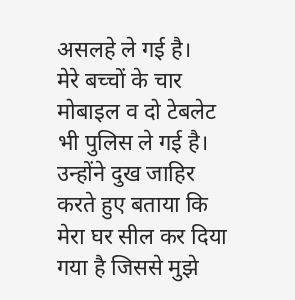असलहे ले गई है।
मेरे बच्चों के चार मोबाइल व दो टेबलेट भी पुलिस ले गई है।
उन्होंने दुख जाहिर करते हुए बताया कि मेरा घर सील कर दिया गया है जिससे मुझे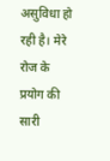असुविधा हो रही है। मेरे रोज के प्रयोग की सारी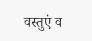वस्तुएं व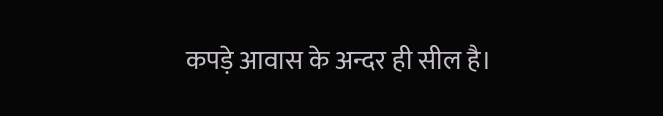कपड़े आवास के अन्दर ही सील है।